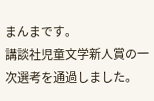まんまです。
講談社児童文学新人賞の一次選考を通過しました。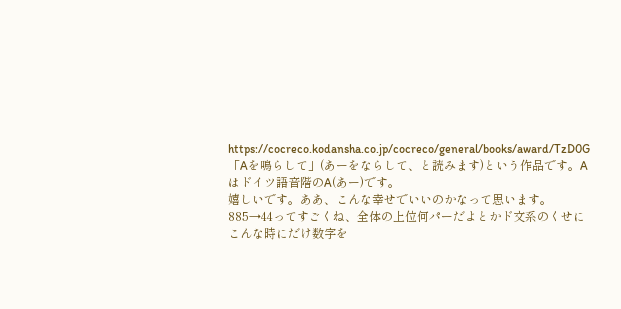https://cocreco.kodansha.co.jp/cocreco/general/books/award/TzD0G
「Aを鳴らして」(あーをならして、と読みます)という作品です。Aはドイツ語音階のA(あー)です。
嬉しいです。ああ、こんな幸せでいいのかなって思います。
885→44ってすごくね、全体の上位何パーだよとかド文系のくせにこんな時にだけ数字を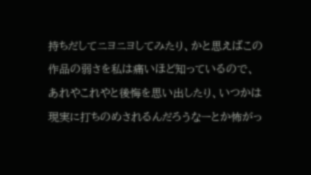持ちだしてニヨニヨしてみたり、かと思えばこの作品の弱さを私は痛いほど知っているので、あれやこれやと後悔を思い出したり、いつかは現実に打ちのめされるんだろうなーとか怖がっ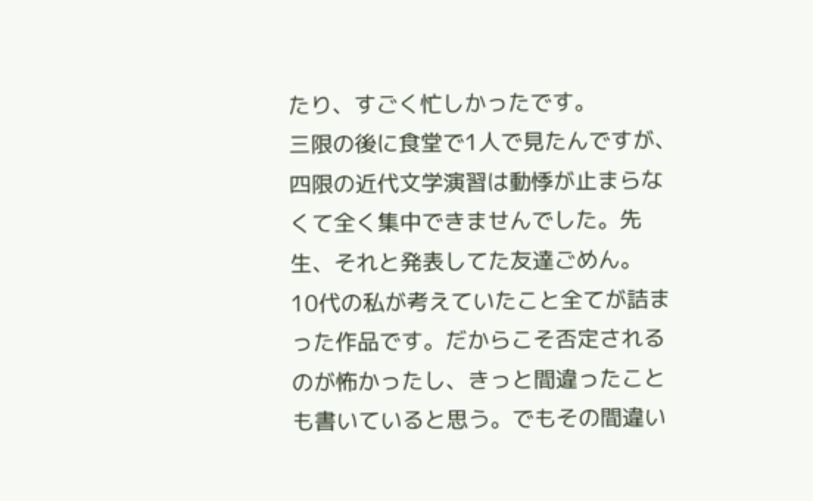たり、すごく忙しかったです。
三限の後に食堂で1人で見たんですが、四限の近代文学演習は動悸が止まらなくて全く集中できませんでした。先生、それと発表してた友達ごめん。
10代の私が考えていたこと全てが詰まった作品です。だからこそ否定されるのが怖かったし、きっと間違ったことも書いていると思う。でもその間違い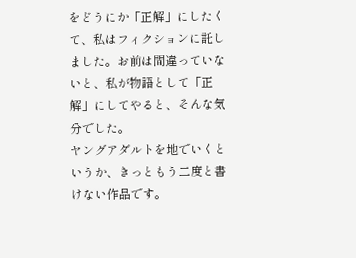をどうにか「正解」にしたくて、私はフィクションに託しました。お前は間違っていないと、私が物語として「正解」にしてやると、そんな気分でした。
ヤングアダルトを地でいくというか、きっともう二度と書けない作品です。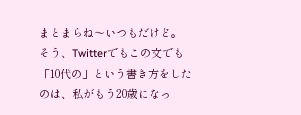まとまらね〜いつもだけど。
そう、Twitterでもこの文でも「10代の」という書き方をしたのは、私がもう20歳になっ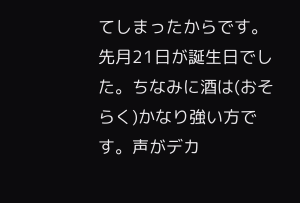てしまったからです。先月21日が誕生日でした。ちなみに酒は(おそらく)かなり強い方です。声がデカ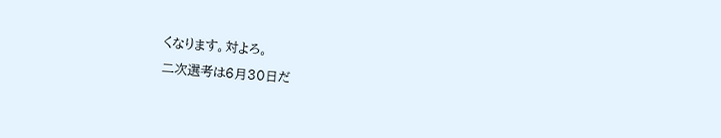くなります。対よろ。
二次選考は6月30日だ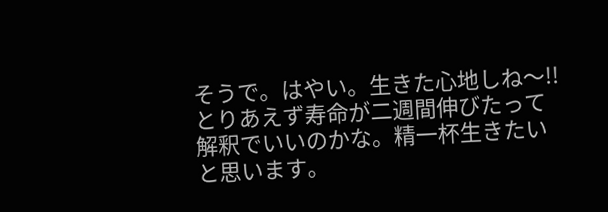そうで。はやい。生きた心地しね〜!! とりあえず寿命が二週間伸びたって解釈でいいのかな。精一杯生きたいと思います。